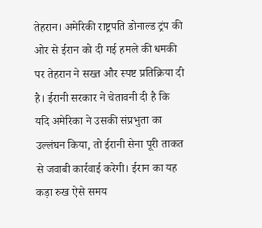तेहरान। अमेरिकी राष्ट्रपति डोनाल्ड ट्रंप की ओर से ईरान को दी गई हमले की धमकी पर तेहरान ने सख्त और स्पष्ट प्रतिक्रिया दी है। ईरानी सरकार ने चेतावनी दी है कि यदि अमेरिका ने उसकी संप्रभुता का उल्लंघन किया, तो ईरानी सेना पूरी ताकत से जवाबी कार्रवाई करेगी। ईरान का यह कड़ा रुख ऐसे समय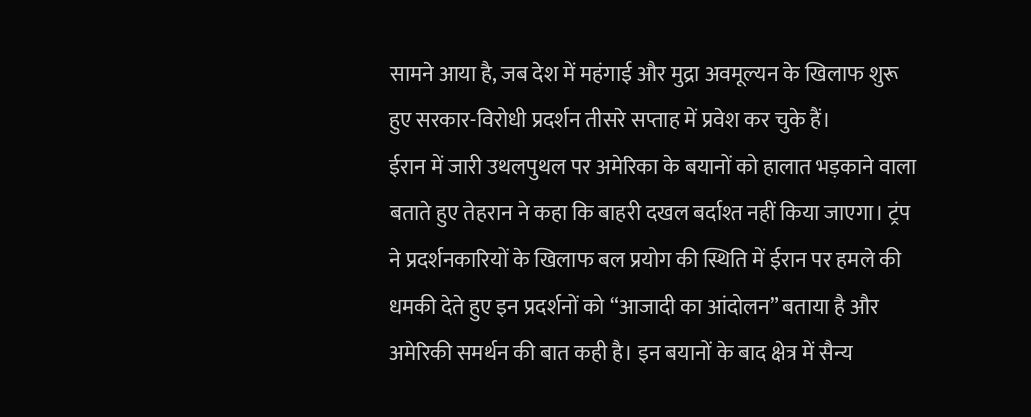सामने आया है, जब देश में महंगाई और मुद्रा अवमूल्यन के खिलाफ शुरू हुए सरकार-विरोधी प्रदर्शन तीसरे सप्ताह में प्रवेश कर चुके हैं।
ईरान में जारी उथलपुथल पर अमेरिका के बयानों को हालात भड़काने वाला बताते हुए तेहरान ने कहा कि बाहरी दखल बर्दाश्त नहीं किया जाएगा। ट्रंप ने प्रदर्शनकारियों के खिलाफ बल प्रयोग की स्थिति में ईरान पर हमले की धमकी देते हुए इन प्रदर्शनों को “आजादी का आंदोलन” बताया है और अमेरिकी समर्थन की बात कही है। इन बयानों के बाद क्षेत्र में सैन्य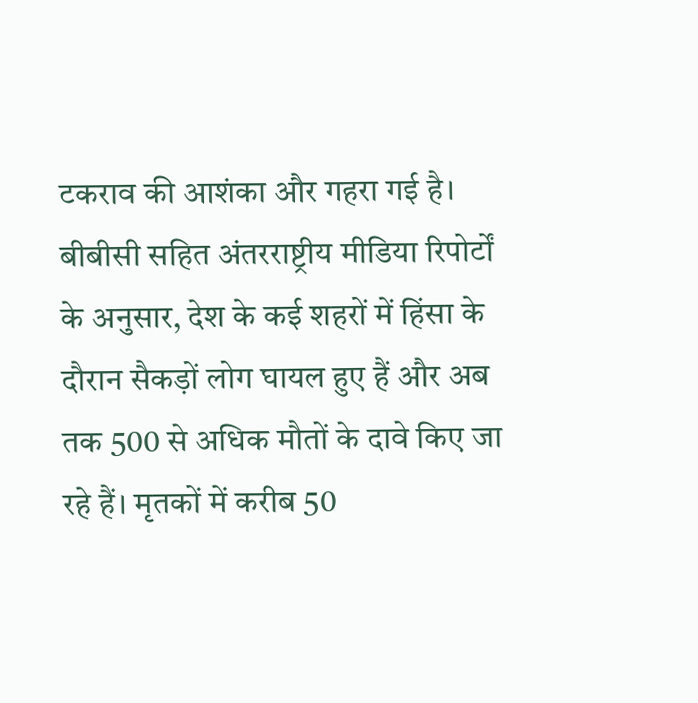टकराव की आशंका और गहरा गई है।
बीबीसी सहित अंतरराष्ट्रीय मीडिया रिपोर्टों के अनुसार, देश के कई शहरों में हिंसा के दौरान सैकड़ों लोग घायल हुए हैं और अब तक 500 से अधिक मौतों के दावे किए जा रहे हैं। मृतकों में करीब 50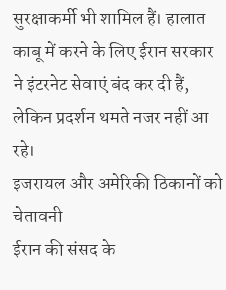सुरक्षाकर्मी भी शामिल हैं। हालात काबू में करने के लिए ईरान सरकार ने इंटरनेट सेवाएं बंद कर दी हैं, लेकिन प्रदर्शन थमते नजर नहीं आ रहे।
इजरायल और अमेरिकी ठिकानों को चेतावनी
ईरान की संसद के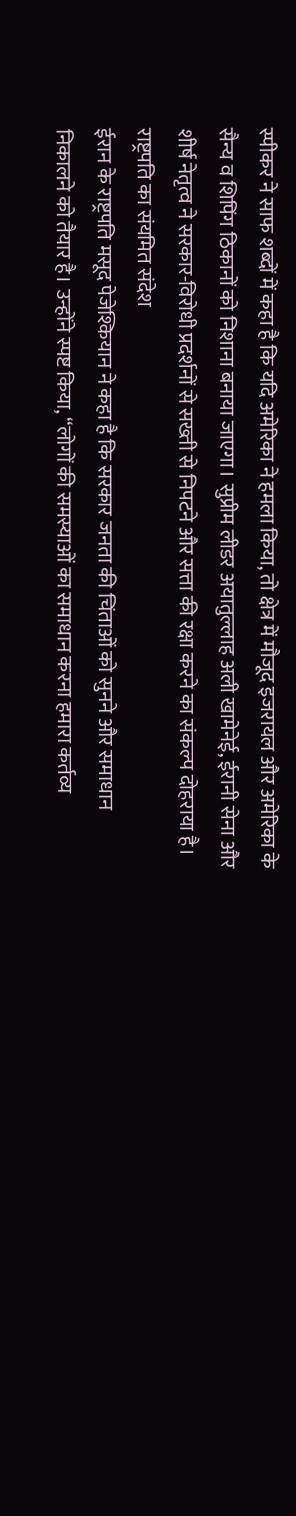स्पीकर ने साफ शब्दों में कहा है कि यदि अमेरिका ने हमला किया, तो क्षेत्र में मौजूद इजरायल और अमेरिका के सैन्य व शिपिंग ठिकानों को निशाना बनाया जाएगा। सुप्रीम लीडर अयातुल्लाह अली खामेनेई, ईरानी सेना और शीर्ष नेतृत्व ने सरकार-विरोधी प्रदर्शनों से सख्ती से निपटने और सत्ता की रक्षा करने का संकल्प दोहराया है।
राष्ट्रपति का संयमित संदेश
ईरान के राष्ट्रपति मसूद पेजेश्कियान ने कहा है कि सरकार जनता की चिंताओं को सुनने और समाधान निकालने को तैयार है। उन्होंने स्पष्ट किया, “लोगों की समस्याओं का समाधान करना हमारा कर्तव्य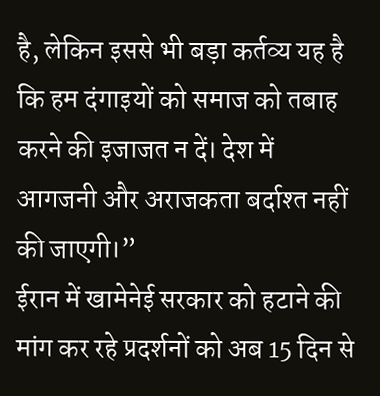है, लेकिन इससे भी बड़ा कर्तव्य यह है कि हम दंगाइयों को समाज को तबाह करने की इजाजत न दें। देश में आगजनी और अराजकता बर्दाश्त नहीं की जाएगी।”
ईरान में खामेनेई सरकार को हटाने की मांग कर रहे प्रदर्शनों को अब 15 दिन से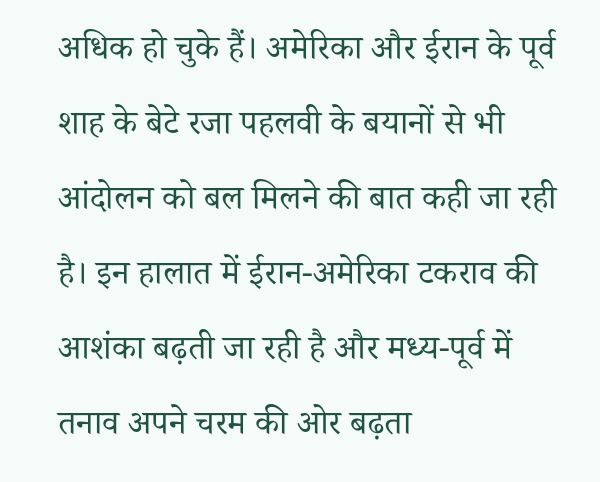अधिक हो चुके हैं। अमेरिका और ईरान के पूर्व शाह के बेटे रजा पहलवी के बयानों से भी आंदोलन को बल मिलने की बात कही जा रही है। इन हालात में ईरान-अमेरिका टकराव की आशंका बढ़ती जा रही है और मध्य-पूर्व में तनाव अपने चरम की ओर बढ़ता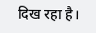दिख रहा है।